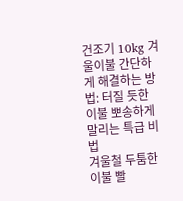건조기 10kg 겨울이불 간단하게 해결하는 방법: 터질 듯한 이불 뽀송하게 말리는 특급 비법
겨울철 두툼한 이불 빨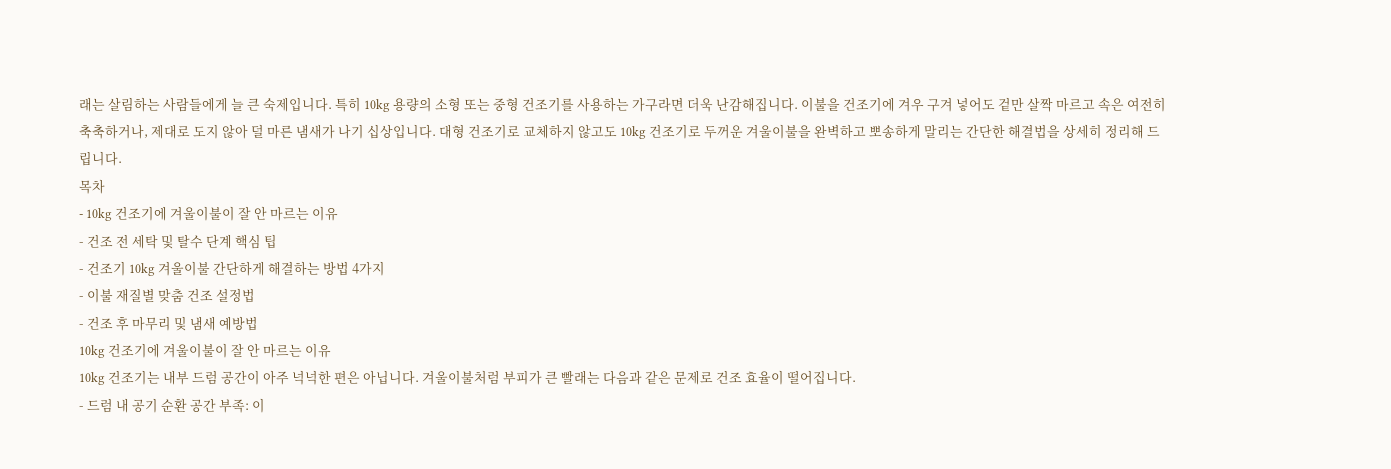래는 살림하는 사람들에게 늘 큰 숙제입니다. 특히 10kg 용량의 소형 또는 중형 건조기를 사용하는 가구라면 더욱 난감해집니다. 이불을 건조기에 겨우 구겨 넣어도 겉만 살짝 마르고 속은 여전히 축축하거나, 제대로 도지 않아 덜 마른 냄새가 나기 십상입니다. 대형 건조기로 교체하지 않고도 10kg 건조기로 두꺼운 겨울이불을 완벽하고 뽀송하게 말리는 간단한 해결법을 상세히 정리해 드립니다.
목차
- 10kg 건조기에 겨울이불이 잘 안 마르는 이유
- 건조 전 세탁 및 탈수 단계 핵심 팁
- 건조기 10kg 겨울이불 간단하게 해결하는 방법 4가지
- 이불 재질별 맞춤 건조 설정법
- 건조 후 마무리 및 냄새 예방법
10kg 건조기에 겨울이불이 잘 안 마르는 이유
10kg 건조기는 내부 드럼 공간이 아주 넉넉한 편은 아닙니다. 겨울이불처럼 부피가 큰 빨래는 다음과 같은 문제로 건조 효율이 떨어집니다.
- 드럼 내 공기 순환 공간 부족: 이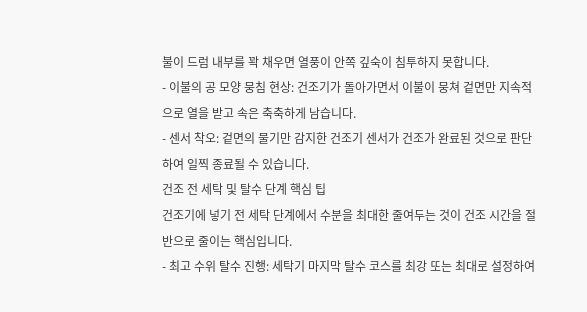불이 드럼 내부를 꽉 채우면 열풍이 안쪽 깊숙이 침투하지 못합니다.
- 이불의 공 모양 뭉침 현상: 건조기가 돌아가면서 이불이 뭉쳐 겉면만 지속적으로 열을 받고 속은 축축하게 남습니다.
- 센서 착오: 겉면의 물기만 감지한 건조기 센서가 건조가 완료된 것으로 판단하여 일찍 종료될 수 있습니다.
건조 전 세탁 및 탈수 단계 핵심 팁
건조기에 넣기 전 세탁 단계에서 수분을 최대한 줄여두는 것이 건조 시간을 절반으로 줄이는 핵심입니다.
- 최고 수위 탈수 진행: 세탁기 마지막 탈수 코스를 최강 또는 최대로 설정하여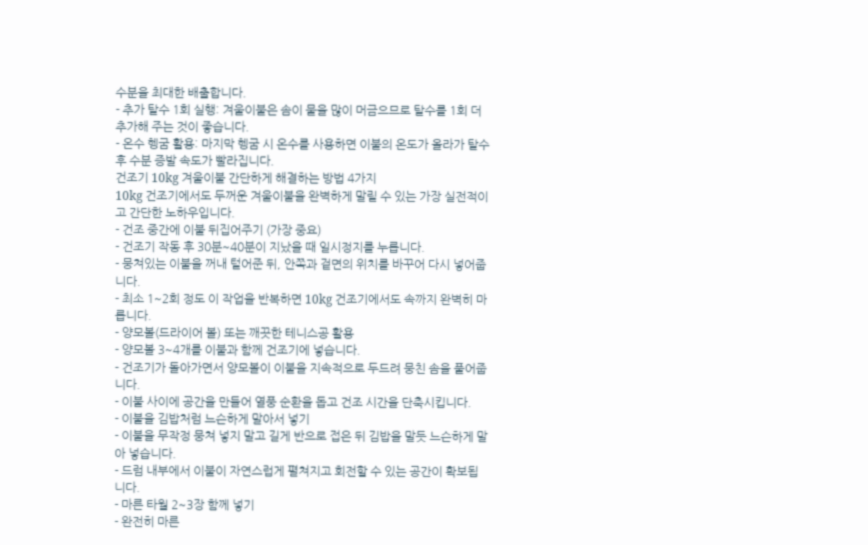수분을 최대한 배출합니다.
- 추가 탈수 1회 실행: 겨울이불은 솜이 물을 많이 머금으므로 탈수를 1회 더 추가해 주는 것이 좋습니다.
- 온수 헹굼 활용: 마지막 헹굼 시 온수를 사용하면 이불의 온도가 올라가 탈수 후 수분 증발 속도가 빨라집니다.
건조기 10kg 겨울이불 간단하게 해결하는 방법 4가지
10kg 건조기에서도 두꺼운 겨울이불을 완벽하게 말릴 수 있는 가장 실전적이고 간단한 노하우입니다.
- 건조 중간에 이불 뒤집어주기 (가장 중요)
- 건조기 작동 후 30분~40분이 지났을 때 일시정지를 누릅니다.
- 뭉쳐있는 이불을 꺼내 털어준 뒤, 안쪽과 겉면의 위치를 바꾸어 다시 넣어줍니다.
- 최소 1~2회 정도 이 작업을 반복하면 10kg 건조기에서도 속까지 완벽히 마릅니다.
- 양모볼(드라이어 볼) 또는 깨끗한 테니스공 활용
- 양모볼 3~4개를 이불과 함께 건조기에 넣습니다.
- 건조기가 돌아가면서 양모볼이 이불을 지속적으로 두드려 뭉친 솜을 풀어줍니다.
- 이불 사이에 공간을 만들어 열풍 순환을 돕고 건조 시간을 단축시킵니다.
- 이불을 김밥처럼 느슨하게 말아서 넣기
- 이불을 무작정 뭉쳐 넣지 말고 길게 반으로 접은 뒤 김밥을 말듯 느슨하게 말아 넣습니다.
- 드럼 내부에서 이불이 자연스럽게 펼쳐지고 회전할 수 있는 공간이 확보됩니다.
- 마른 타월 2~3장 함께 넣기
- 완전히 마른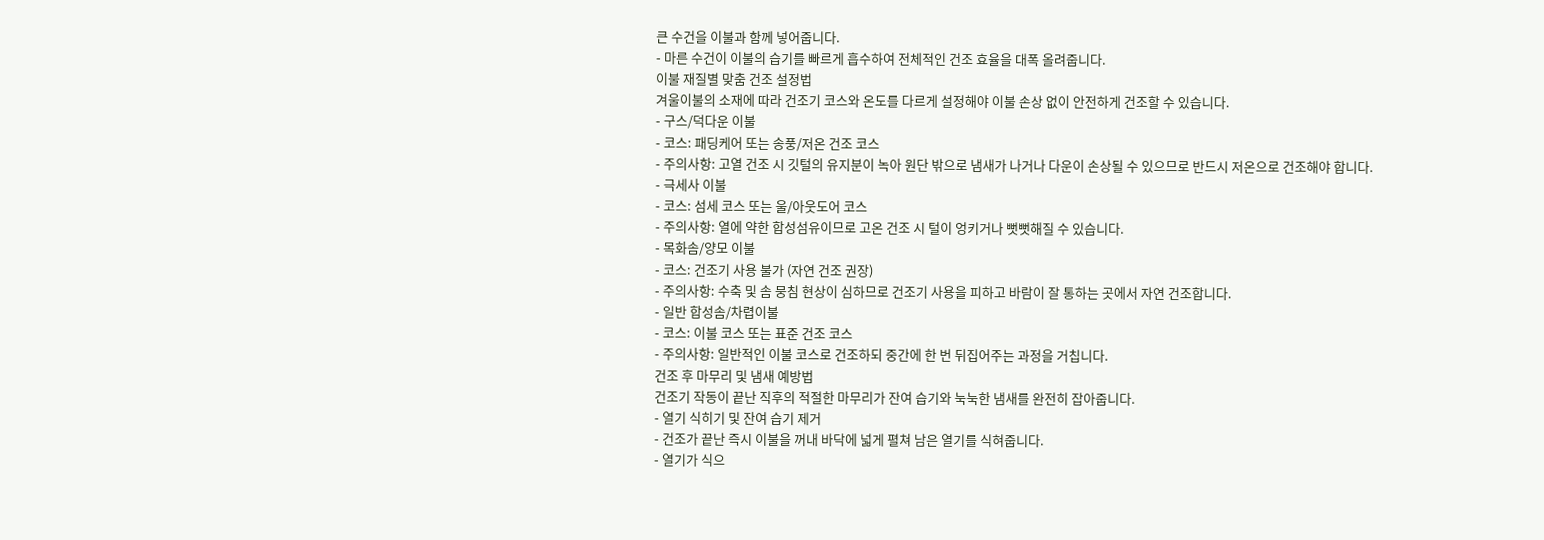큰 수건을 이불과 함께 넣어줍니다.
- 마른 수건이 이불의 습기를 빠르게 흡수하여 전체적인 건조 효율을 대폭 올려줍니다.
이불 재질별 맞춤 건조 설정법
겨울이불의 소재에 따라 건조기 코스와 온도를 다르게 설정해야 이불 손상 없이 안전하게 건조할 수 있습니다.
- 구스/덕다운 이불
- 코스: 패딩케어 또는 송풍/저온 건조 코스
- 주의사항: 고열 건조 시 깃털의 유지분이 녹아 원단 밖으로 냄새가 나거나 다운이 손상될 수 있으므로 반드시 저온으로 건조해야 합니다.
- 극세사 이불
- 코스: 섬세 코스 또는 울/아웃도어 코스
- 주의사항: 열에 약한 합성섬유이므로 고온 건조 시 털이 엉키거나 뻣뻣해질 수 있습니다.
- 목화솜/양모 이불
- 코스: 건조기 사용 불가 (자연 건조 권장)
- 주의사항: 수축 및 솜 뭉침 현상이 심하므로 건조기 사용을 피하고 바람이 잘 통하는 곳에서 자연 건조합니다.
- 일반 합성솜/차렵이불
- 코스: 이불 코스 또는 표준 건조 코스
- 주의사항: 일반적인 이불 코스로 건조하되 중간에 한 번 뒤집어주는 과정을 거칩니다.
건조 후 마무리 및 냄새 예방법
건조기 작동이 끝난 직후의 적절한 마무리가 잔여 습기와 눅눅한 냄새를 완전히 잡아줍니다.
- 열기 식히기 및 잔여 습기 제거
- 건조가 끝난 즉시 이불을 꺼내 바닥에 넓게 펼쳐 남은 열기를 식혀줍니다.
- 열기가 식으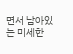면서 남아있는 미세한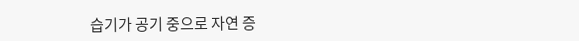습기가 공기 중으로 자연 증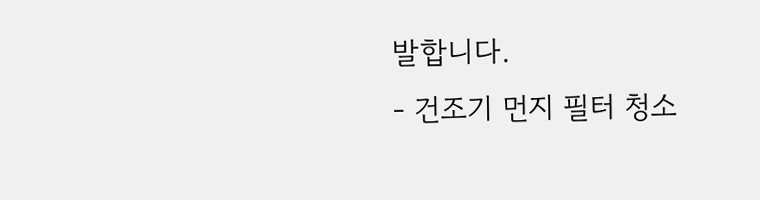발합니다.
- 건조기 먼지 필터 청소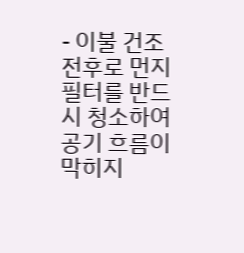- 이불 건조 전후로 먼지 필터를 반드시 청소하여 공기 흐름이 막히지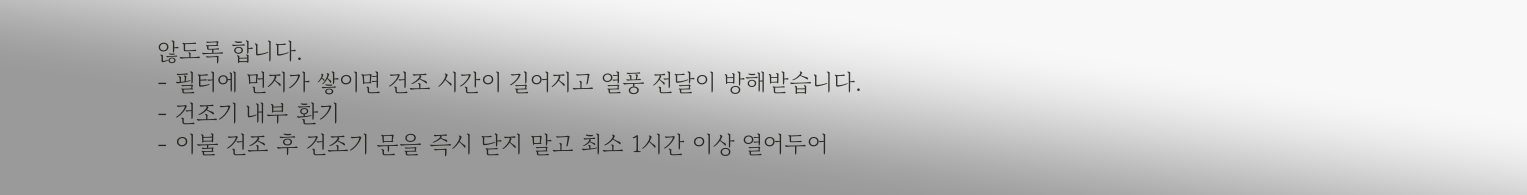않도록 합니다.
- 필터에 먼지가 쌓이면 건조 시간이 길어지고 열풍 전달이 방해받습니다.
- 건조기 내부 환기
- 이불 건조 후 건조기 문을 즉시 닫지 말고 최소 1시간 이상 열어두어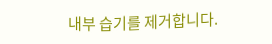내부 습기를 제거합니다.